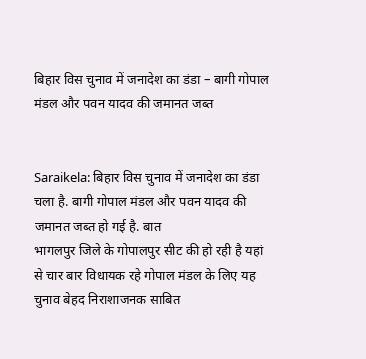बिहार विस चुनाव में जनादेश का डंडा – बागी गोपाल मंडल और पवन यादव की जमानत जब्त


Saraikela: बिहार विस चुनाव में जनादेश का डंडा चला है. बागी गोपाल मंडल और पवन यादव की जमानत जब्त हो गई है. बात
भागलपुर जिले के गोपालपुर सीट की हो रही है यहां से चार बार विधायक रहे गोपाल मंडल के लिए यह चुनाव बेहद निराशाजनक साबित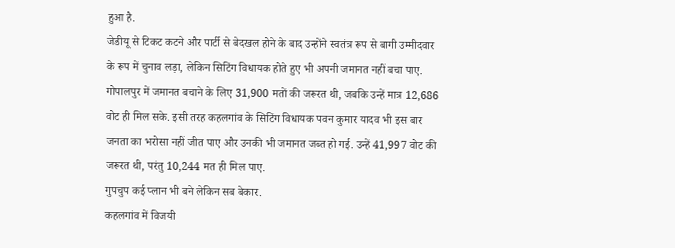हुआ है.
जेडीयू से टिकट कटने और पार्टी से बेदखल होने के बाद उन्होंने स्वतंत्र रूप से बागी उम्मीदवार के रूप में चुनाव लड़ा, लेकिन सिटिंग विधायक होते हुए भी अपनी जमानत नहीं बचा पाए. गोपालपुर में जमानत बचाने के लिए 31,900 मतों की जरूरत थी, जबकि उन्हें मात्र 12,686 वोट ही मिल सके. इसी तरह कहलगांव के सिटिंग विधायक पवन कुमार यादव भी इस बार जनता का भरोसा नहीं जीत पाए और उनकी भी जमानत जब्त हो गई. उन्हें 41,997 वोट की जरूरत थी, परंतु 10,244 मत ही मिल पाए.
गुपचुप कई प्लान भी बने लेकिन सब बेकार.
कहलगांव में विजयी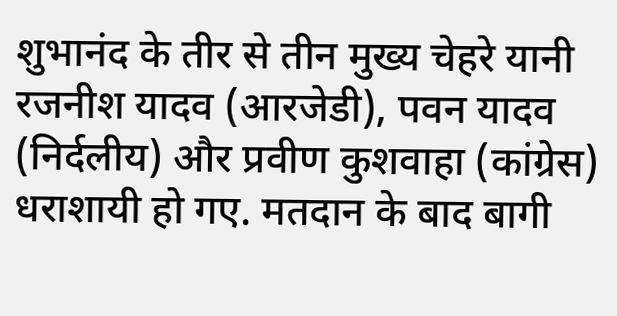शुभानंद के तीर से तीन मुख्य चेहरे यानी रजनीश यादव (आरजेडी), पवन यादव (निर्दलीय) और प्रवीण कुशवाहा (कांग्रेस) धराशायी हो गए. मतदान के बाद बागी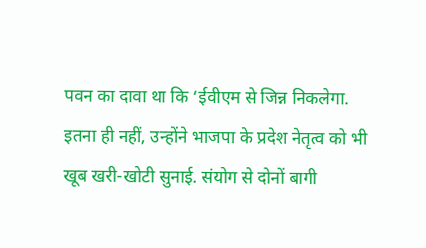पवन का दावा था कि ‘ईवीएम से जिन्न निकलेगा. इतना ही नहीं, उन्होंने भाजपा के प्रदेश नेतृत्व को भी खूब खरी-खोटी सुनाई. संयोग से दोनों बागी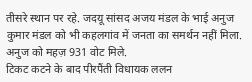तीसरे स्थान पर रहे. जदयू सांसद अजय मंडल के भाई अनुज कुमार मंडल को भी कहलगांव में जनता का समर्थन नहीं मिला. अनुज को महज़ 931 वोट मिले.
टिकट कटने के बाद पीरपैंती विधायक ललन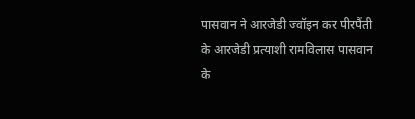पासवान ने आरजेडी ज्वॉइन कर पीरपैंती के आरजेडी प्रत्याशी रामविलास पासवान के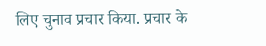लिए चुनाव प्रचार किया. प्रचार के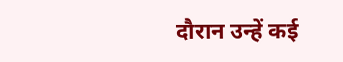दौरान उन्हें कई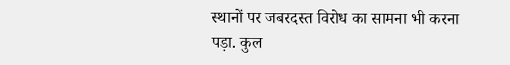स्थानों पर जबरदस्त विरोध का सामना भी करना पड़ा. कुल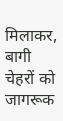मिलाकर, बागी चेहरों को जागरूक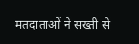मतदाताओं ने सख्ती से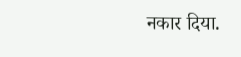नकार दिया.